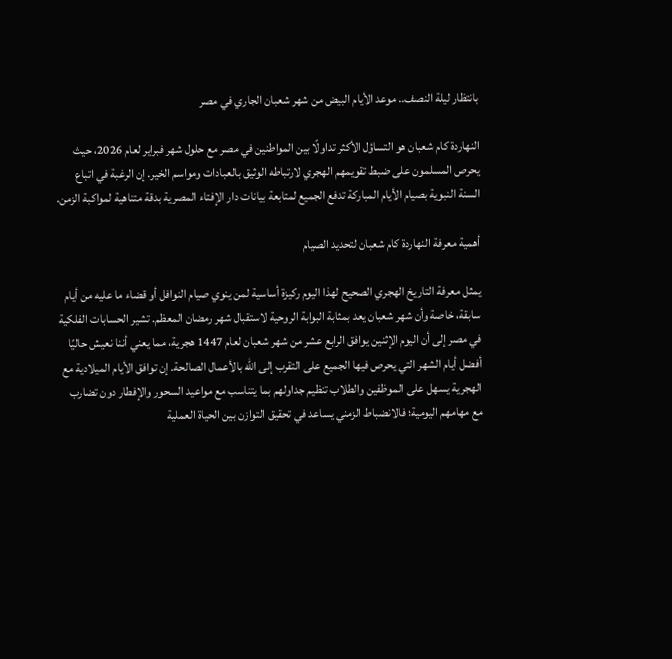بانتظار ليلة النصف.. موعد الأيام البيض من شهر شعبان الجاري في مصر

النهاردة كام شعبان هو التساؤل الأكثر تداولًا بين المواطنين في مصر مع حلول شهر فبراير لعام 2026، حيث يحرص المسلمون على ضبط تقويمهم الهجري لارتباطه الوثيق بالعبادات ومواسم الخير. إن الرغبة في اتباع السنة النبوية بصيام الأيام المباركة تدفع الجميع لمتابعة بيانات دار الإفتاء المصرية بدقة متناهية لمواكبة الزمن.

أهمية معرفة النهاردة كام شعبان لتحديد الصيام

يمثل معرفة التاريخ الهجري الصحيح لهذا اليوم ركيزة أساسية لمن ينوي صيام النوافل أو قضاء ما عليه من أيام سابقة، خاصة وأن شهر شعبان يعد بمثابة البوابة الروحية لاستقبال شهر رمضان المعظم. تشير الحسابات الفلكية في مصر إلى أن اليوم الإثنين يوافق الرابع عشر من شهر شعبان لعام 1447 هجرية، مما يعني أننا نعيش حاليًا أفضل أيام الشهر التي يحرص فيها الجميع على التقرب إلى الله بالأعمال الصالحة. إن توافق الأيام الميلادية مع الهجرية يسهل على الموظفين والطلاب تنظيم جداولهم بما يتناسب مع مواعيد السحور والإفطار دون تضارب مع مهامهم اليومية؛ فالانضباط الزمني يساعد في تحقيق التوازن بين الحياة العملية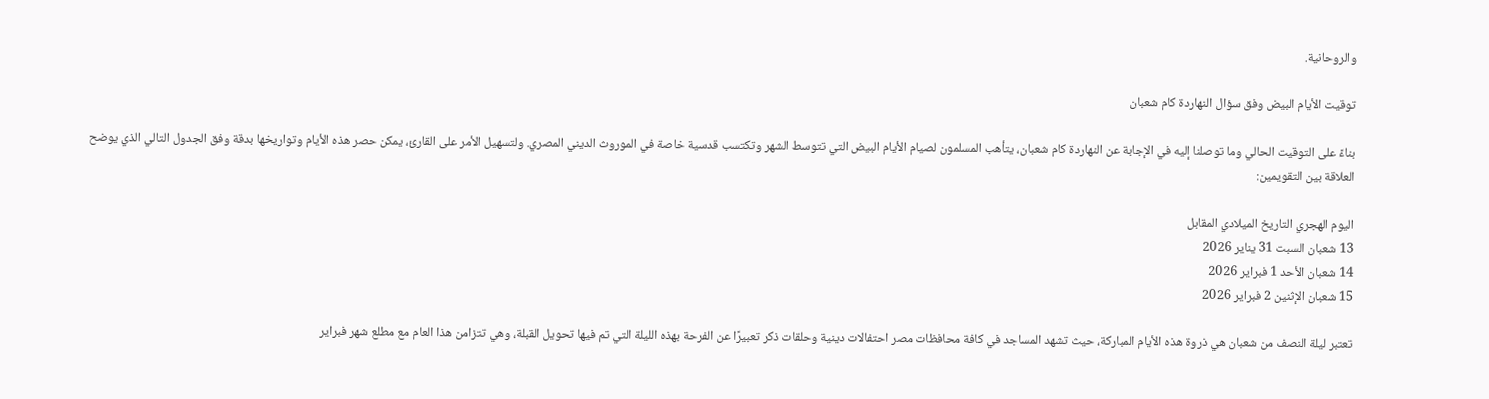والروحانية.

توقيت الأيام البيض وفق سؤال النهاردة كام شعبان

بناءً على التوقيت الحالي وما توصلنا إليه في الإجابة عن النهاردة كام شعبان، يتأهب المسلمون لصيام الأيام البيض التي تتوسط الشهر وتكتسب قدسية خاصة في الموروث الديني المصري. ولتسهيل الأمر على القارئ، يمكن حصر هذه الأيام وتواريخها بدقة وفق الجدول التالي الذي يوضح العلاقة بين التقويمين:

اليوم الهجري التاريخ الميلادي المقابل
13 شعبان السبت 31 يناير 2026
14 شعبان الأحد 1 فبراير 2026
15 شعبان الإثنين 2 فبراير 2026

تعتبر ليلة النصف من شعبان هي ذروة هذه الأيام المباركة، حيث تشهد المساجد في كافة محافظات مصر احتفالات دينية وحلقات ذكر تعبيرًا عن الفرحة بهذه الليلة التي تم فيها تحويل القبلة، وهي تتزامن هذا العام مع مطلع شهر فبراير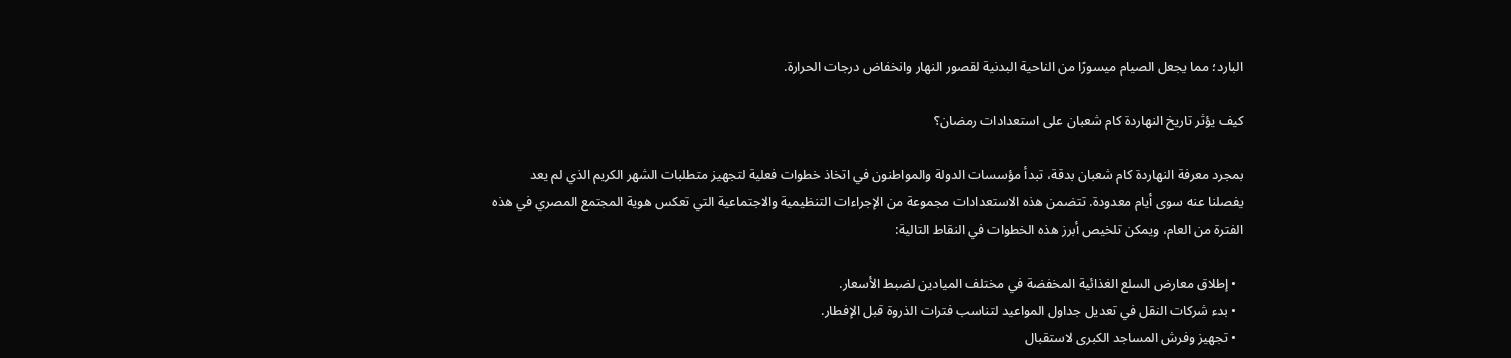البارد؛ مما يجعل الصيام ميسورًا من الناحية البدنية لقصور النهار وانخفاض درجات الحرارة.

كيف يؤثر تاريخ النهاردة كام شعبان على استعدادات رمضان؟

بمجرد معرفة النهاردة كام شعبان بدقة، تبدأ مؤسسات الدولة والمواطنون في اتخاذ خطوات فعلية لتجهيز متطلبات الشهر الكريم الذي لم يعد يفصلنا عنه سوى أيام معدودة. تتضمن هذه الاستعدادات مجموعة من الإجراءات التنظيمية والاجتماعية التي تعكس هوية المجتمع المصري في هذه الفترة من العام، ويمكن تلخيص أبرز هذه الخطوات في النقاط التالية:

  • إطلاق معارض السلع الغذائية المخفضة في مختلف الميادين لضبط الأسعار.
  • بدء شركات النقل في تعديل جداول المواعيد لتناسب فترات الذروة قبل الإفطار.
  • تجهيز وفرش المساجد الكبرى لاستقبال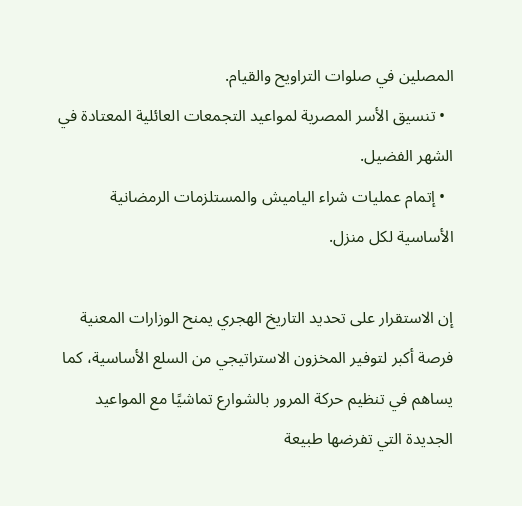المصلين في صلوات التراويح والقيام.
  • تنسيق الأسر المصرية لمواعيد التجمعات العائلية المعتادة في الشهر الفضيل.
  • إتمام عمليات شراء الياميش والمستلزمات الرمضانية الأساسية لكل منزل.

إن الاستقرار على تحديد التاريخ الهجري يمنح الوزارات المعنية فرصة أكبر لتوفير المخزون الاستراتيجي من السلع الأساسية، كما يساهم في تنظيم حركة المرور بالشوارع تماشيًا مع المواعيد الجديدة التي تفرضها طبيعة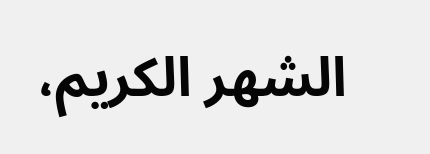الشهر الكريم،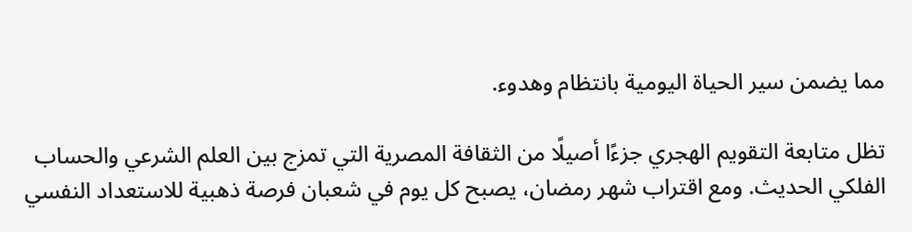مما يضمن سير الحياة اليومية بانتظام وهدوء.

تظل متابعة التقويم الهجري جزءًا أصيلًا من الثقافة المصرية التي تمزج بين العلم الشرعي والحساب الفلكي الحديث. ومع اقتراب شهر رمضان، يصبح كل يوم في شعبان فرصة ذهبية للاستعداد النفسي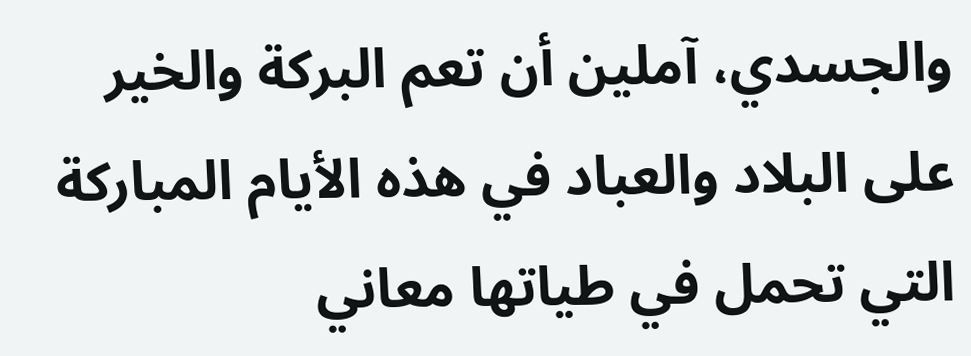والجسدي، آملين أن تعم البركة والخير على البلاد والعباد في هذه الأيام المباركة التي تحمل في طياتها معاني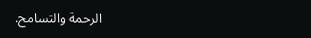الرحمة والتسامح.